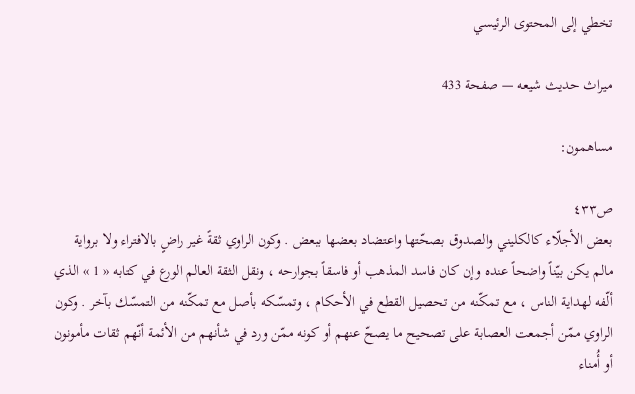تخطي إلى المحتوى الرئيسي

ميراث حديث شيعه — صفحة 433

مساهمون:

ص٤٣٣
بعض الأجلّاء كالكليني والصدوق بصحّتها واعتضاد بعضها ببعض . وكون الراوي ثقةً غير راضٍ بالافتراء ولا برواية مالم يكن بيّناً واضحاً عنده وإن كان فاسد المذهب أو فاسقاً بجوارحه ، ونقل الثقة العالم الورع في كتابه « 1 » الذي ألّفه لهداية الناس ، مع تمكّنه من تحصيل القطع في الأحكام ، وتمسّكه بأصل مع تمكّنه من التمسّك بآخر . وكون الراوي ممّن أجمعت العصابة على تصحيح ما يصحّ عنهم أو كونه ممّن ورد في شأنهم من الأئمة أنّهم ثقات مأمونون أو أُمناء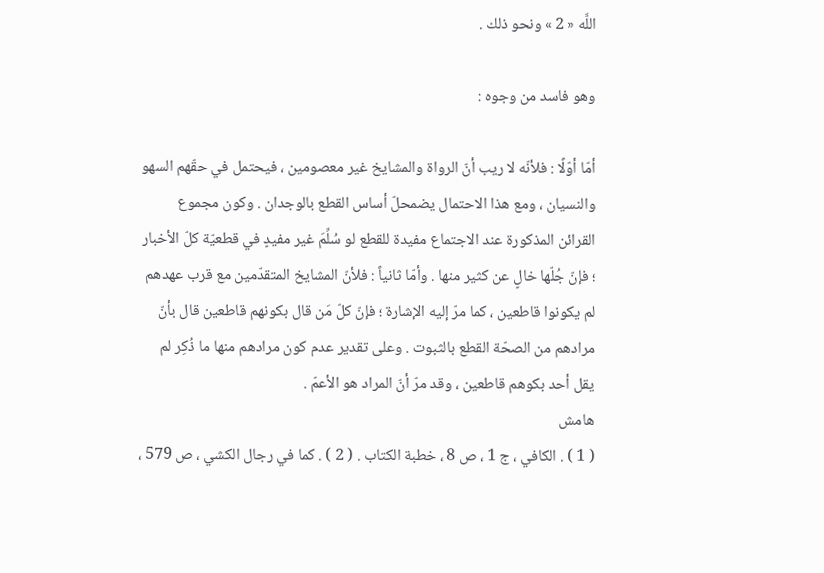اللَّه « 2 » ونحو ذلك .

وهو فاسد من وجوه :

أمّا أوّلًا : فلأنّه لا ريب أنّ الرواة والمشايخ غير معصومين ، فيحتمل في حقّهم السهو والنسيان ، ومع هذا الاحتمال يضمحلّ أساس القطع بالوجدان . وكون مجموع القرائن المذكورة عند الاجتماع مفيدة للقطع لو سُلِّمَ غير مفيدٍ في قطعيّة كلّ الأخبار ؛ فإنّ جُلّها خالٍ عن كثير منها . وأمّا ثانياً : فلأنّ المشايخ المتقدّمين مع قرب عهدهم لم يكونوا قاطعين ، كما مرّ إليه الإشارة ؛ فإنّ كلّ مَن قال بكونهم قاطعين قال بأنّ مرادهم من الصحّة القطع بالثبوت . وعلى تقدير عدم كون مرادهم منها ما ذُكِر لم يقل أحد بكوهم قاطعين ، وقد مرّ أنّ المراد هو الأعمّ .
هامش
( 1 ) . الكافي ، ج 1 ، ص 8 ، خطبة الكتاب . ( 2 ) . كما في رجال الكشي ، ص 579 ،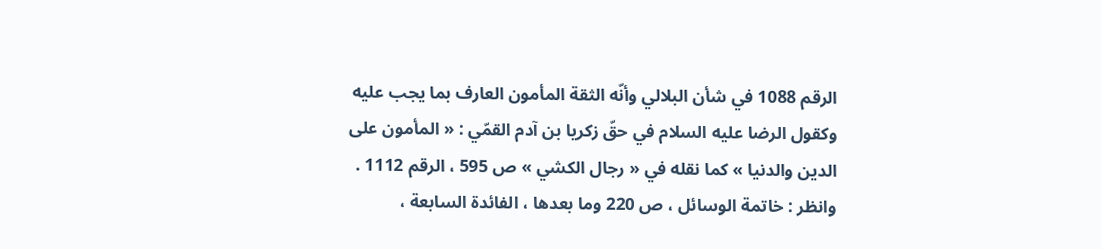الرقم 1088 في شأن البلالي وأنّه الثقة المأمون العارف بما يجب عليه وكقول الرضا عليه السلام في حقّ زكريا بن آدم القمّي : « المأمون على الدين والدنيا » كما نقله في « رجال الكشي » ص 595 ، الرقم 1112 . وانظر : خاتمة الوسائل ، ص 220 وما بعدها ، الفائدة السابعة ،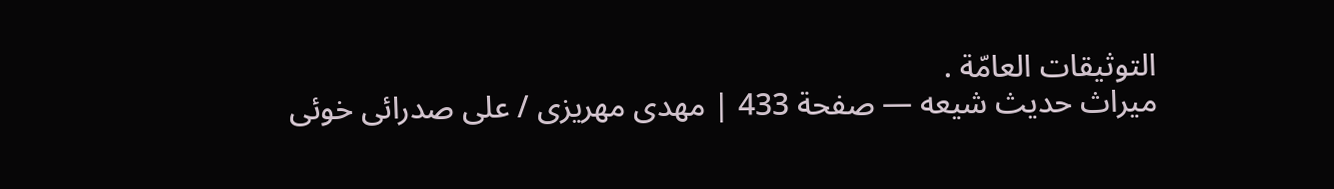التوثيقات العامّة .
ميراث حديث شيعه — صفحة 433 | مهدى مهريزى / على صدرائى خوئى